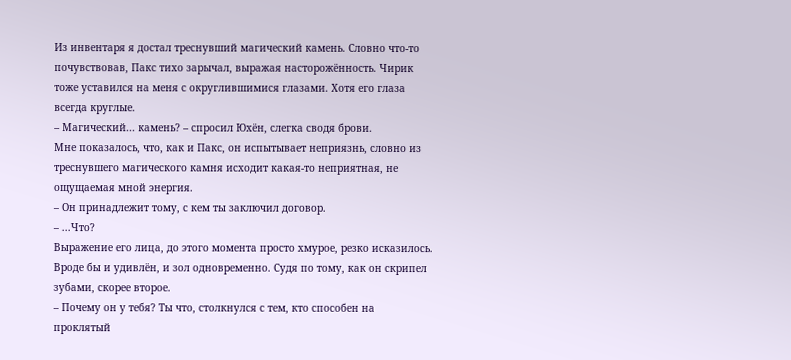Из инвентаря я достал треснувший магический камень. Словно что-то почувствовав, Пакс тихо зарычал, выражая насторожённость. Чирик тоже уставился на меня с округлившимися глазами. Хотя его глаза всегда круглые.
– Магический... камень? – спросил Юхён, слегка сводя брови.
Мне показалось, что, как и Пакс, он испытывает неприязнь, словно из треснувшего магического камня исходит какая-то неприятная, не ощущаемая мной энергия.
– Он принадлежит тому, с кем ты заключил договор.
– ...Что?
Выражение его лица, до этого момента просто хмурое, резко исказилось. Вроде бы и удивлён, и зол одновременно. Судя по тому, как он скрипел зубами, скорее второе.
– Почему он у тебя? Ты что, столкнулся с тем, кто способен на проклятый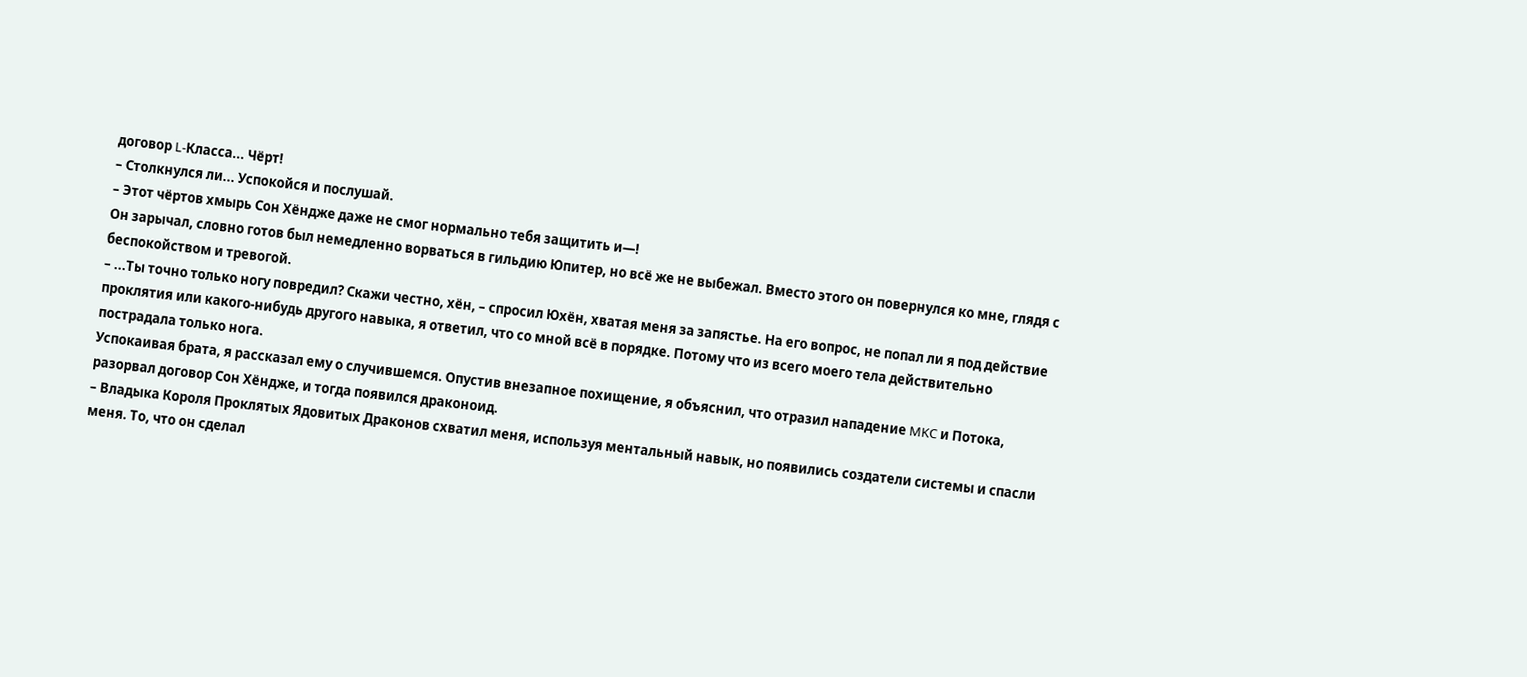договор L-Класса... Чёрт!
– Столкнулся ли... Успокойся и послушай.
– Этот чёртов хмырь Сон Хёндже даже не смог нормально тебя защитить и—!
Он зарычал, словно готов был немедленно ворваться в гильдию Юпитер, но всё же не выбежал. Вместо этого он повернулся ко мне, глядя с беспокойством и тревогой.
– ...Ты точно только ногу повредил? Скажи честно, хён, – спросил Юхён, хватая меня за запястье. На его вопрос, не попал ли я под действие проклятия или какого-нибудь другого навыка, я ответил, что со мной всё в порядке. Потому что из всего моего тела действительно пострадала только нога.
Успокаивая брата, я рассказал ему о случившемся. Опустив внезапное похищение, я объяснил, что отразил нападение MKC и Потока, разорвал договор Сон Хёндже, и тогда появился драконоид.
– Владыка Короля Проклятых Ядовитых Драконов схватил меня, используя ментальный навык, но появились создатели системы и спасли меня. То, что он сделал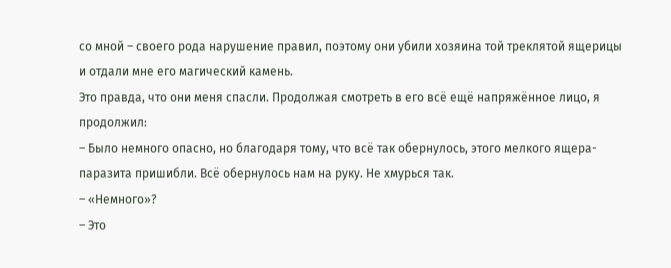со мной – своего рода нарушение правил, поэтому они убили хозяина той треклятой ящерицы и отдали мне его магический камень.
Это правда, что они меня спасли. Продолжая смотреть в его всё ещё напряжённое лицо, я продолжил:
– Было немного опасно, но благодаря тому, что всё так обернулось, этого мелкого ящера-паразита пришибли. Всё обернулось нам на руку. Не хмурься так.
– «Немного»?
– Это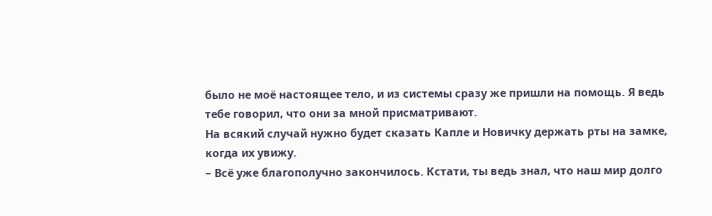было не моё настоящее тело, и из системы сразу же пришли на помощь. Я ведь тебе говорил, что они за мной присматривают.
На всякий случай нужно будет сказать Капле и Новичку держать рты на замке, когда их увижу.
– Всё уже благополучно закончилось. Кстати, ты ведь знал, что наш мир долго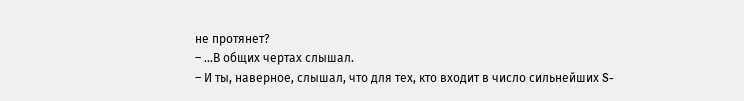не протянет?
– ...В общих чертах слышал.
– И ты, наверное, слышал, что для тех, кто входит в число сильнейших S-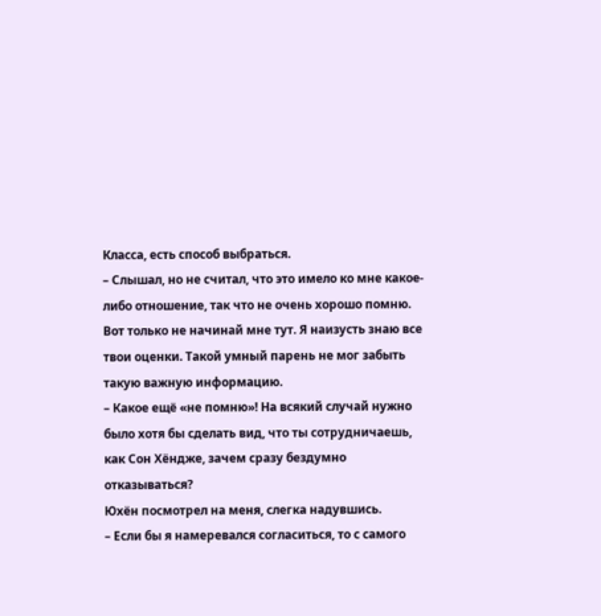Класса, есть способ выбраться.
– Слышал, но не считал, что это имело ко мне какое-либо отношение, так что не очень хорошо помню.
Вот только не начинай мне тут. Я наизусть знаю все твои оценки. Такой умный парень не мог забыть такую важную информацию.
– Какое ещё «не помню»! На всякий случай нужно было хотя бы сделать вид, что ты сотрудничаешь, как Сон Хёндже, зачем сразу бездумно отказываться?
Юхён посмотрел на меня, слегка надувшись.
– Если бы я намеревался согласиться, то с самого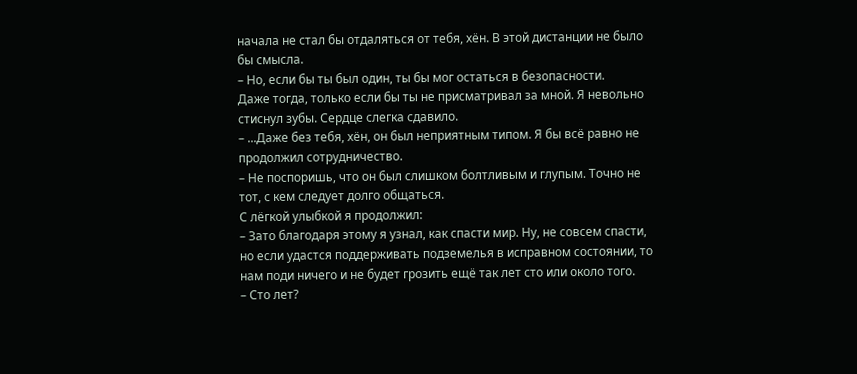начала не стал бы отдаляться от тебя, хён. В этой дистанции не было бы смысла.
– Но, если бы ты был один, ты бы мог остаться в безопасности.
Даже тогда, только если бы ты не присматривал за мной. Я невольно стиснул зубы. Сердце слегка сдавило.
– ...Даже без тебя, хён, он был неприятным типом. Я бы всё равно не продолжил сотрудничество.
– Не поспоришь, что он был слишком болтливым и глупым. Точно не тот, с кем следует долго общаться.
С лёгкой улыбкой я продолжил:
– Зато благодаря этому я узнал, как спасти мир. Ну, не совсем спасти, но если удастся поддерживать подземелья в исправном состоянии, то нам поди ничего и не будет грозить ещё так лет сто или около того.
– Сто лет?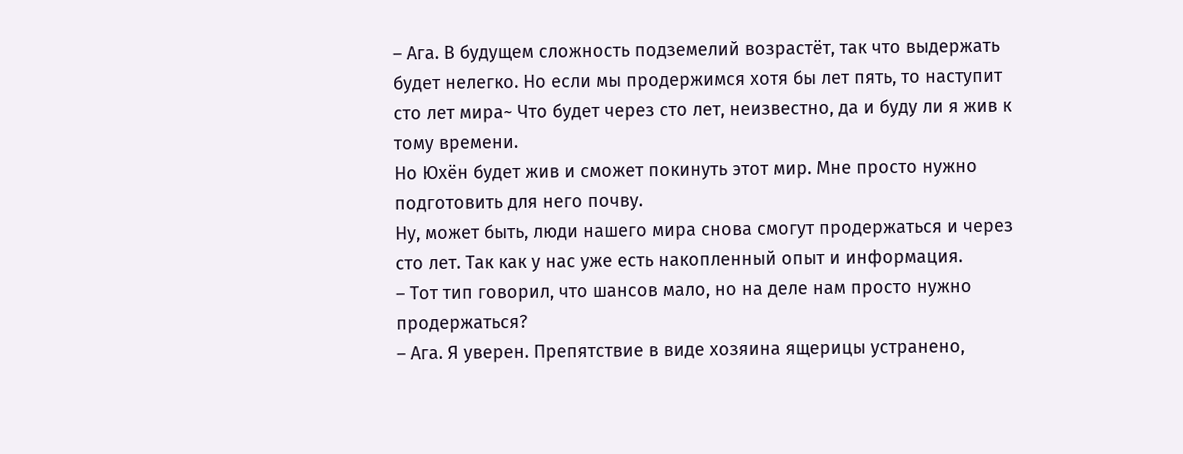– Ага. В будущем сложность подземелий возрастёт, так что выдержать будет нелегко. Но если мы продержимся хотя бы лет пять, то наступит сто лет мира~ Что будет через сто лет, неизвестно, да и буду ли я жив к тому времени.
Но Юхён будет жив и сможет покинуть этот мир. Мне просто нужно подготовить для него почву.
Ну, может быть, люди нашего мира снова смогут продержаться и через сто лет. Так как у нас уже есть накопленный опыт и информация.
– Тот тип говорил, что шансов мало, но на деле нам просто нужно продержаться?
– Ага. Я уверен. Препятствие в виде хозяина ящерицы устранено,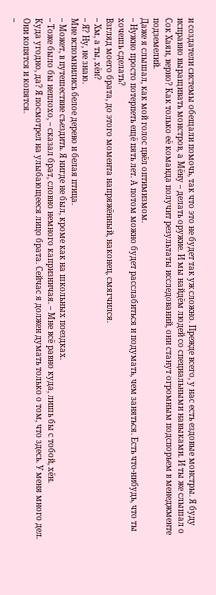и создатели системы обещали помочь, так что это не будет так уж сложно. Прежде всего, у нас есть ездовые монстры. Я буду исправно выращивать монстров, а Мёну – делать оружие. И мы найдём людей со специальными навыками. И ты же слышал о Сок Хаян, верно? Как только её команда получит результаты исследований, они станут огромным подспорьем в менеджменте подземелий.
Даже я слышал, как мой голос цвёл оптимизмом.
– Нужно просто потерпеть ещё пять лет. А потом можно будет расслабиться и подумать, чем заняться. Есть что-нибудь, что ты хочешь сделать?
Взгляд моего брата, до этого момента напряжённый, наконец, смягчился.
– Хм, а ты, хён?
– Я? Ну, не знаю.
Мне вспомнились белое дерево и белая птица.
– Может, в путешествие съездить. Я нигде не был, кроме как на школьных поездках.
– Тоже было бы неплохо, – сказал брат, словно немного капризничая. – Мне всё равно куда, лишь бы с тобой, хён.
Куда угодно, да? Я посмотрел на улыбающееся лицо брата. Сейчас я должен думать только о том, что здесь. У меня много дел. Они копятся и копятся.
–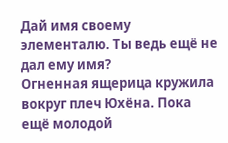Дай имя своему элементалю. Ты ведь ещё не дал ему имя?
Огненная ящерица кружила вокруг плеч Юхёна. Пока ещё молодой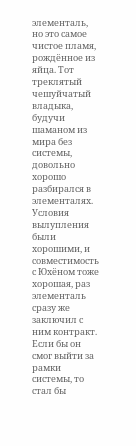элементаль, но это самое чистое пламя, рождённое из яйца. Тот треклятый чешуйчатый владыка, будучи шаманом из мира без системы, довольно хорошо разбирался в элементалях.
Условия вылупления были хорошими, и совместимость с Юхёном тоже хорошая, раз элементаль сразу же заключил с ним контракт. Если бы он смог выйти за рамки системы, то стал бы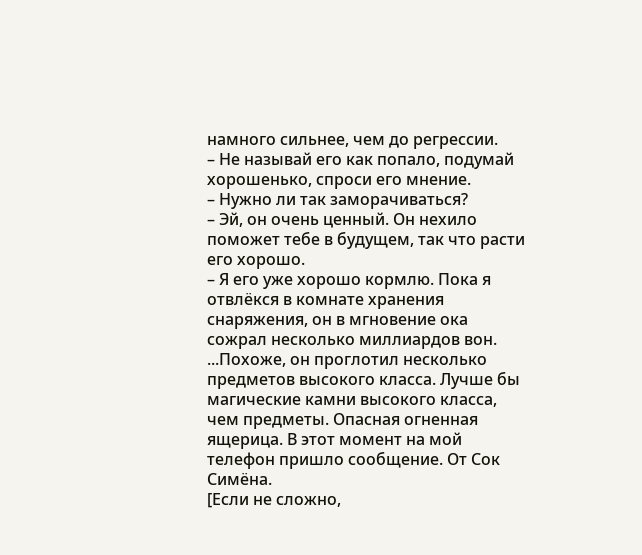намного сильнее, чем до регрессии.
– Не называй его как попало, подумай хорошенько, спроси его мнение.
– Нужно ли так заморачиваться?
– Эй, он очень ценный. Он нехило поможет тебе в будущем, так что расти его хорошо.
– Я его уже хорошо кормлю. Пока я отвлёкся в комнате хранения снаряжения, он в мгновение ока сожрал несколько миллиардов вон.
...Похоже, он проглотил несколько предметов высокого класса. Лучше бы магические камни высокого класса, чем предметы. Опасная огненная ящерица. В этот момент на мой телефон пришло сообщение. От Сок Симёна.
[Если не сложно,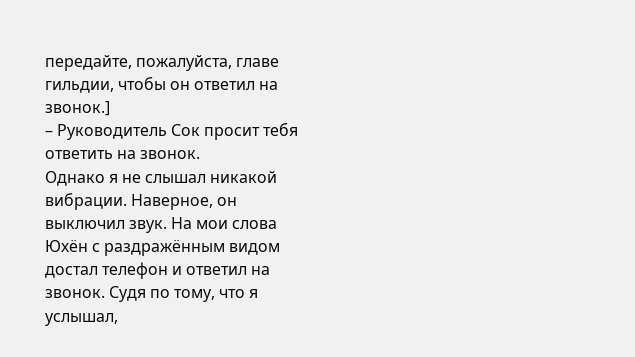передайте, пожалуйста, главе гильдии, чтобы он ответил на звонок.]
– Руководитель Сок просит тебя ответить на звонок.
Однако я не слышал никакой вибрации. Наверное, он выключил звук. На мои слова Юхён с раздражённым видом достал телефон и ответил на звонок. Судя по тому, что я услышал,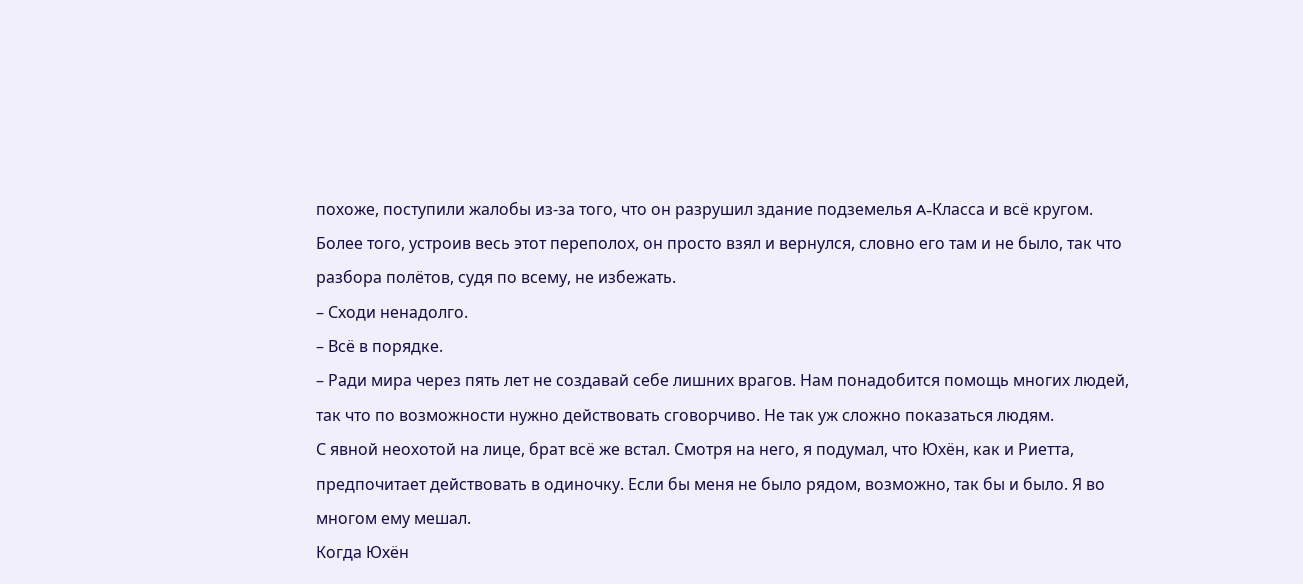похоже, поступили жалобы из-за того, что он разрушил здание подземелья A-Класса и всё кругом. Более того, устроив весь этот переполох, он просто взял и вернулся, словно его там и не было, так что разбора полётов, судя по всему, не избежать.
– Сходи ненадолго.
– Всё в порядке.
– Ради мира через пять лет не создавай себе лишних врагов. Нам понадобится помощь многих людей, так что по возможности нужно действовать сговорчиво. Не так уж сложно показаться людям.
С явной неохотой на лице, брат всё же встал. Смотря на него, я подумал, что Юхён, как и Риетта, предпочитает действовать в одиночку. Если бы меня не было рядом, возможно, так бы и было. Я во многом ему мешал.
Когда Юхён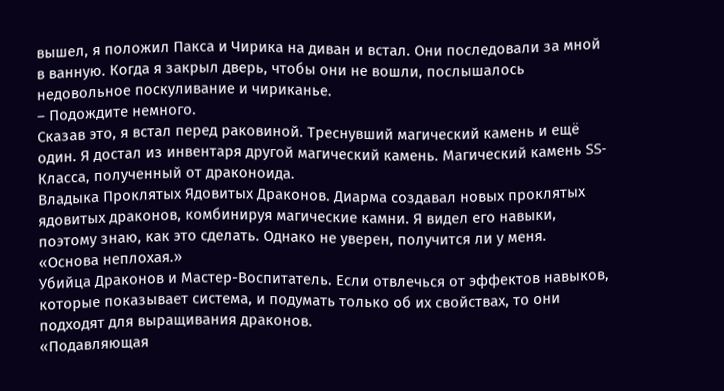вышел, я положил Пакса и Чирика на диван и встал. Они последовали за мной в ванную. Когда я закрыл дверь, чтобы они не вошли, послышалось недовольное поскуливание и чириканье.
– Подождите немного.
Сказав это, я встал перед раковиной. Треснувший магический камень и ещё один. Я достал из инвентаря другой магический камень. Магический камень SS-Класса, полученный от драконоида.
Владыка Проклятых Ядовитых Драконов. Диарма создавал новых проклятых ядовитых драконов, комбинируя магические камни. Я видел его навыки, поэтому знаю, как это сделать. Однако не уверен, получится ли у меня.
«Основа неплохая.»
Убийца Драконов и Мастер-Воспитатель. Если отвлечься от эффектов навыков, которые показывает система, и подумать только об их свойствах, то они подходят для выращивания драконов.
«Подавляющая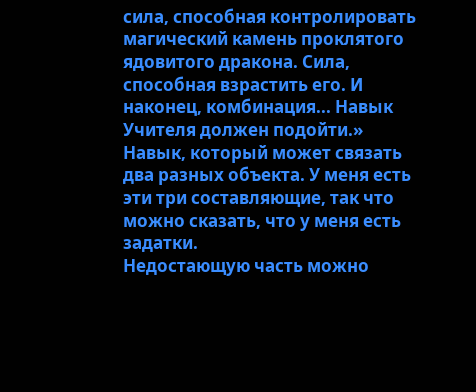сила, способная контролировать магический камень проклятого ядовитого дракона. Сила, способная взрастить его. И наконец, комбинация... Навык Учителя должен подойти.»
Навык, который может связать два разных объекта. У меня есть эти три составляющие, так что можно сказать, что у меня есть задатки.
Недостающую часть можно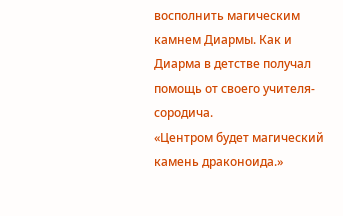восполнить магическим камнем Диармы. Как и Диарма в детстве получал помощь от своего учителя-сородича.
«Центром будет магический камень драконоида.»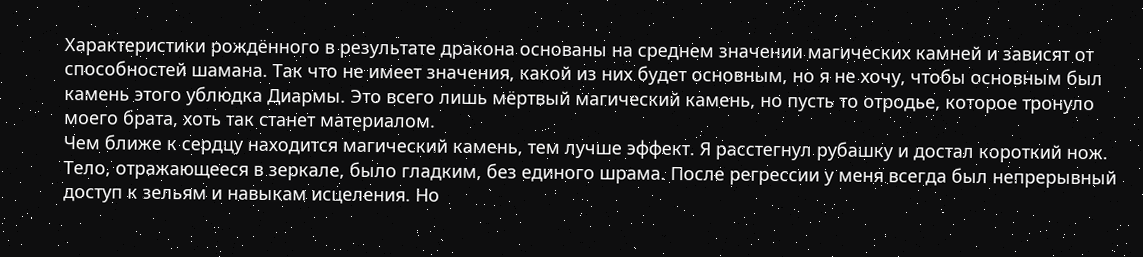Характеристики рождённого в результате дракона основаны на среднем значении магических камней и зависят от способностей шамана. Так что не имеет значения, какой из них будет основным, но я не хочу, чтобы основным был камень этого ублюдка Диармы. Это всего лишь мёртвый магический камень, но пусть то отродье, которое тронуло моего брата, хоть так станет материалом.
Чем ближе к сердцу находится магический камень, тем лучше эффект. Я расстегнул рубашку и достал короткий нож. Тело, отражающееся в зеркале, было гладким, без единого шрама. После регрессии у меня всегда был непрерывный доступ к зельям и навыкам исцеления. Но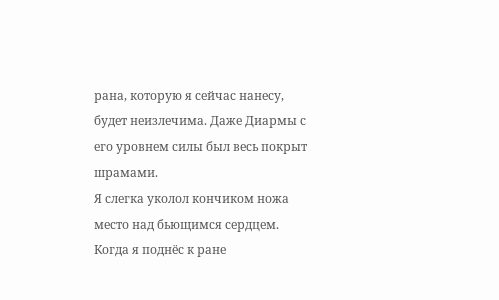рана, которую я сейчас нанесу, будет неизлечима. Даже Диармы с его уровнем силы был весь покрыт шрамами.
Я слегка уколол кончиком ножа место над бьющимся сердцем. Когда я поднёс к ране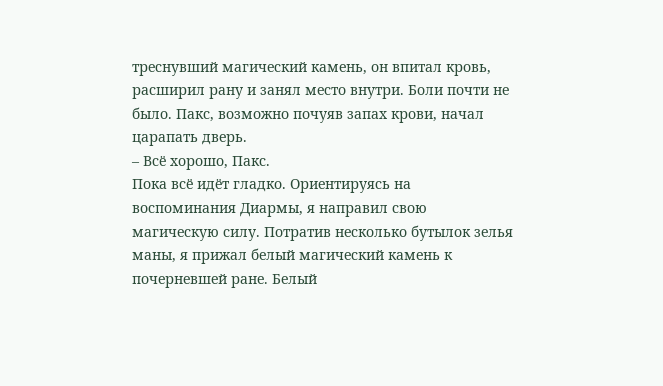треснувший магический камень, он впитал кровь, расширил рану и занял место внутри. Боли почти не было. Пакс, возможно почуяв запах крови, начал царапать дверь.
– Всё хорошо, Пакс.
Пока всё идёт гладко. Ориентируясь на воспоминания Диармы, я направил свою магическую силу. Потратив несколько бутылок зелья маны, я прижал белый магический камень к почерневшей ране. Белый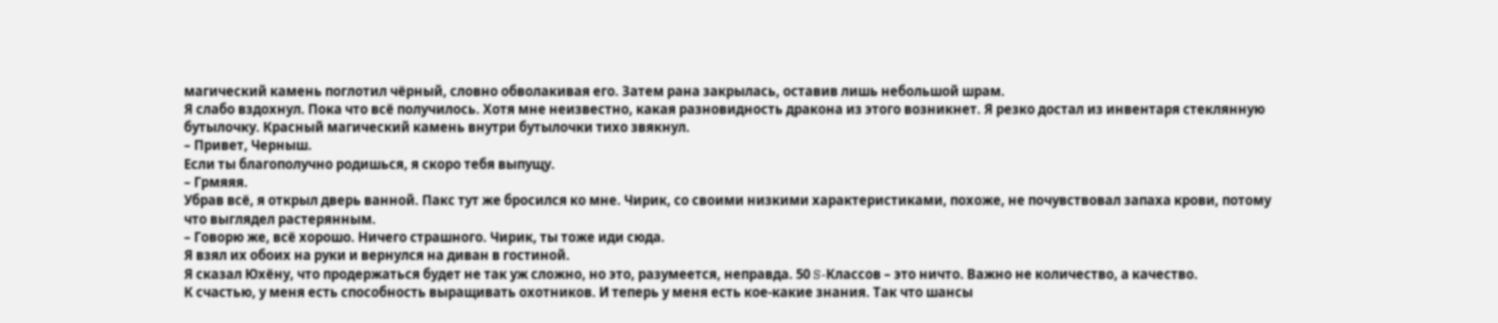магический камень поглотил чёрный, словно обволакивая его. Затем рана закрылась, оставив лишь небольшой шрам.
Я слабо вздохнул. Пока что всё получилось. Хотя мне неизвестно, какая разновидность дракона из этого возникнет. Я резко достал из инвентаря стеклянную бутылочку. Красный магический камень внутри бутылочки тихо звякнул.
– Привет, Черныш.
Если ты благополучно родишься, я скоро тебя выпущу.
– Грмяяя.
Убрав всё, я открыл дверь ванной. Пакс тут же бросился ко мне. Чирик, со своими низкими характеристиками, похоже, не почувствовал запаха крови, потому что выглядел растерянным.
– Говорю же, всё хорошо. Ничего страшного. Чирик, ты тоже иди сюда.
Я взял их обоих на руки и вернулся на диван в гостиной.
Я сказал Юхёну, что продержаться будет не так уж сложно, но это, разумеется, неправда. 50 S-Классов – это ничто. Важно не количество, а качество.
К счастью, у меня есть способность выращивать охотников. И теперь у меня есть кое-какие знания. Так что шансы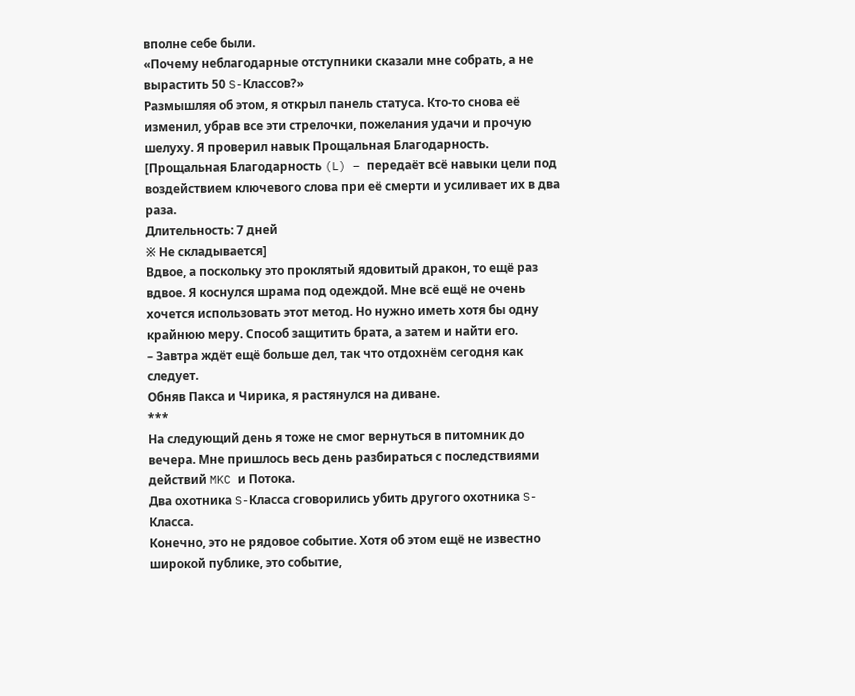вполне себе были.
«Почему неблагодарные отступники сказали мне собрать, а не вырастить 50 S-Классов?»
Размышляя об этом, я открыл панель статуса. Кто-то снова её изменил, убрав все эти стрелочки, пожелания удачи и прочую шелуху. Я проверил навык Прощальная Благодарность.
[Прощальная Благодарность (L) – передаёт всё навыки цели под воздействием ключевого слова при её смерти и усиливает их в два раза.
Длительность: 7 дней
※ Не складывается]
Вдвое, а поскольку это проклятый ядовитый дракон, то ещё раз вдвое. Я коснулся шрама под одеждой. Мне всё ещё не очень хочется использовать этот метод. Но нужно иметь хотя бы одну крайнюю меру. Способ защитить брата, а затем и найти его.
– Завтра ждёт ещё больше дел, так что отдохнём сегодня как следует.
Обняв Пакса и Чирика, я растянулся на диване.
***
На следующий день я тоже не смог вернуться в питомник до вечера. Мне пришлось весь день разбираться с последствиями действий MKC и Потока.
Два охотника S-Класса сговорились убить другого охотника S-Класса.
Конечно, это не рядовое событие. Хотя об этом ещё не известно широкой публике, это событие,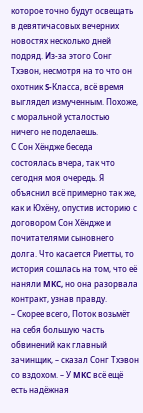которое точно будут освещать в девятичасовых вечерних новостях несколько дней подряд. Из-за этого Сонг Тхэвон, несмотря на то что он охотник S-Класса, всё время выглядел измученным. Похоже, с моральной усталостью ничего не поделаешь.
С Сон Хёндже беседа состоялась вчера, так что сегодня моя очередь. Я объяснил всё примерно так же, как и Юхёну, опустив историю с договором Сон Хёндже и почитателями сыновнего долга. Что касается Риетты, то история сошлась на том, что её наняли MKC, но она разорвала контракт, узнав правду.
– Скорее всего, Поток возьмёт на себя большую часть обвинений как главный зачинщик, – сказал Сонг Тхэвон со вздохом. – У MKC всё ещё есть надёжная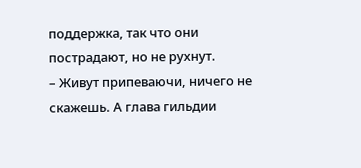поддержка, так что они пострадают, но не рухнут.
– Живут припеваючи, ничего не скажешь. А глава гильдии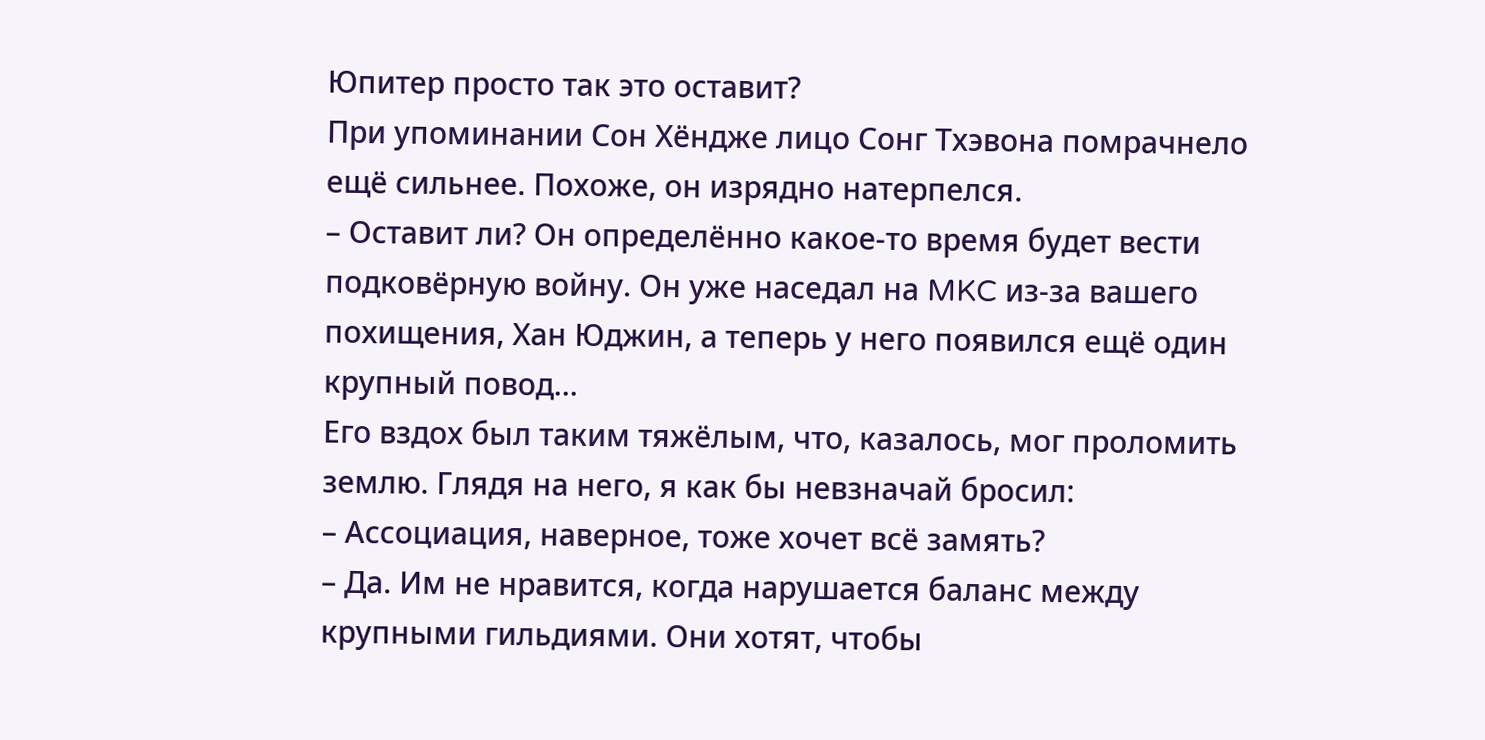Юпитер просто так это оставит?
При упоминании Сон Хёндже лицо Сонг Тхэвона помрачнело ещё сильнее. Похоже, он изрядно натерпелся.
– Оставит ли? Он определённо какое-то время будет вести подковёрную войну. Он уже наседал на MKC из-за вашего похищения, Хан Юджин, а теперь у него появился ещё один крупный повод...
Его вздох был таким тяжёлым, что, казалось, мог проломить землю. Глядя на него, я как бы невзначай бросил:
– Ассоциация, наверное, тоже хочет всё замять?
– Да. Им не нравится, когда нарушается баланс между крупными гильдиями. Они хотят, чтобы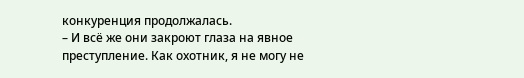конкуренция продолжалась.
– И всё же они закроют глаза на явное преступление. Как охотник, я не могу не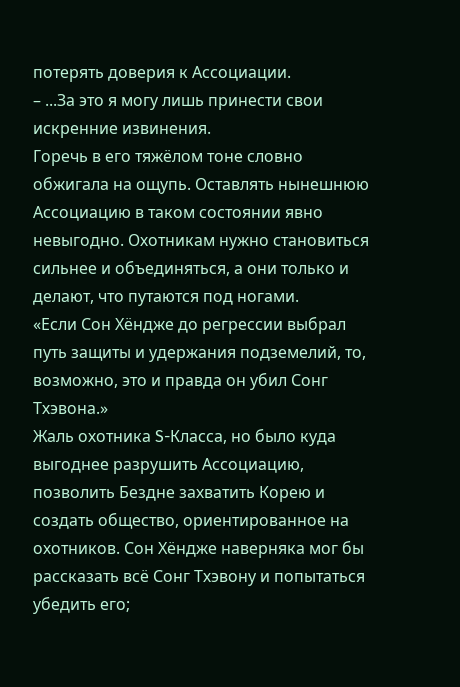потерять доверия к Ассоциации.
– ...За это я могу лишь принести свои искренние извинения.
Горечь в его тяжёлом тоне словно обжигала на ощупь. Оставлять нынешнюю Ассоциацию в таком состоянии явно невыгодно. Охотникам нужно становиться сильнее и объединяться, а они только и делают, что путаются под ногами.
«Если Сон Хёндже до регрессии выбрал путь защиты и удержания подземелий, то, возможно, это и правда он убил Сонг Тхэвона.»
Жаль охотника S-Класса, но было куда выгоднее разрушить Ассоциацию, позволить Бездне захватить Корею и создать общество, ориентированное на охотников. Сон Хёндже наверняка мог бы рассказать всё Сонг Тхэвону и попытаться убедить его;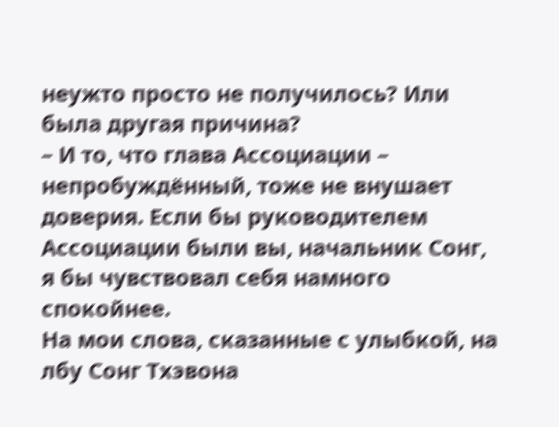неужто просто не получилось? Или была другая причина?
– И то, что глава Ассоциации – непробуждённый, тоже не внушает доверия. Если бы руководителем Ассоциации были вы, начальник Сонг, я бы чувствовал себя намного спокойнее.
На мои слова, сказанные с улыбкой, на лбу Сонг Тхэвона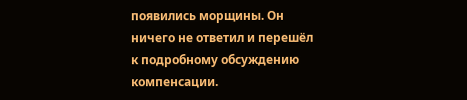появились морщины. Он ничего не ответил и перешёл к подробному обсуждению компенсации.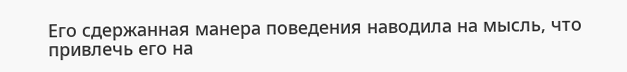Его сдержанная манера поведения наводила на мысль, что привлечь его на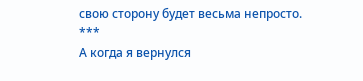свою сторону будет весьма непросто.
***
А когда я вернулся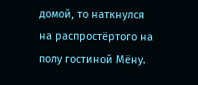домой, то наткнулся на распростёртого на полу гостиной Мёну.